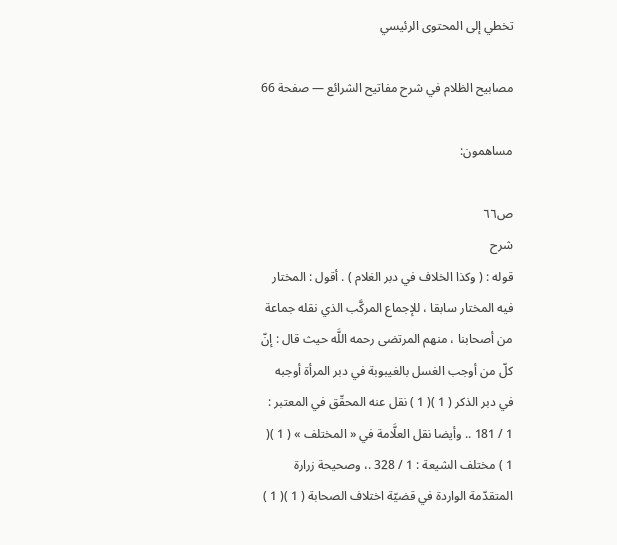تخطي إلى المحتوى الرئيسي

مصابيح الظلام في شرح مفاتيح الشرائع — صفحة 66

مساهمون:

ص٦٦
شرح
قوله : ( وكذا الخلاف في دبر الغلام ) . أقول : المختار فيه المختار سابقا ، للإجماع المركَّب الذي نقله جماعة من أصحابنا ، منهم المرتضى رحمه اللَّه حيث قال : إنّ كلّ من أوجب الغسل بالغيبوبة في دبر المرأة أوجبه في دبر الذكر ( 1 )( 1 ) نقل عنه المحقّق في المعتبر : 1 / 181 .. وأيضا نقل العلَّامة في « المختلف » ( 1 )( 1 ) مختلف الشيعة : 1 / 328 .، وصحيحة زرارة المتقدّمة الواردة في قضيّة اختلاف الصحابة ( 1 )( 1 )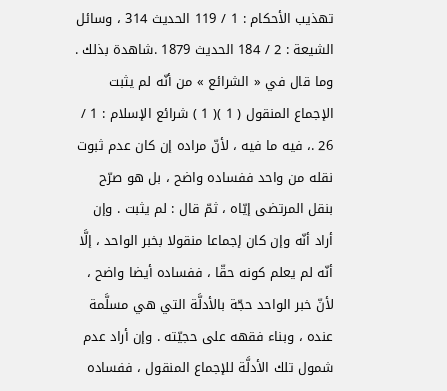تهذيب الأحكام : 1 / 119 الحديث 314 ، وسائل الشيعة : 2 / 184 الحديث 1879 .شاهدة بذلك . وما قال في « الشرائع » من أنّه لم يثبت الإجماع المنقول ( 1 )( 1 ) شرائع الإسلام : 1 / 26 .، فيه ما فيه ، لأنّ مراده إن كان عدم ثبوت نقله من واحد ففساده واضح ، بل هو صرّح بنقل المرتضى إيّاه ، ثمّ قال : لم يثبت . وإن أراد أنّه وإن كان إجماعا منقولا بخبر الواحد ، إلَّا أنّه لم يعلم كونه حقّا ، ففساده أيضا واضح ، لأنّ خبر الواحد حجّة بالأدلَّة التي هي مسلَّمة عنده ، وبناء فقهه على حجيّته . وإن أراد عدم شمول تلك الأدلَّة للإجماع المنقول ، ففساده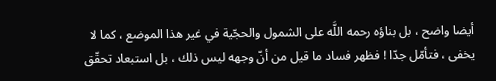أيضا واضح ، بل بناؤه رحمه اللَّه على الشمول والحجّية في غير هذا الموضع ، كما لا يخفى ، فتأمّل جدّا ! فظهر فساد ما قيل من أنّ وجهه ليس ذلك ، بل استبعاد تحقّق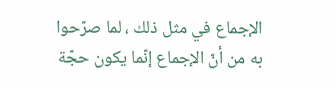الإجماع في مثل ذلك ، لما صرّحوا به من أنّ الإجماع إنّما يكون حجّة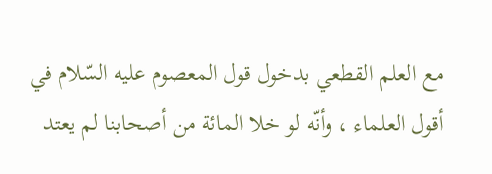مع العلم القطعي بدخول قول المعصوم عليه السّلام في أقول العلماء ، وأنّه لو خلا المائة من أصحابنا لم يعتد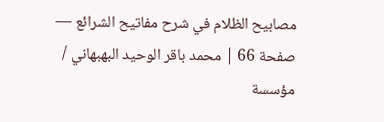مصابيح الظلام في شرح مفاتيح الشرائع — صفحة 66 | محمد باقر الوحيد البهبهاني / مؤسسة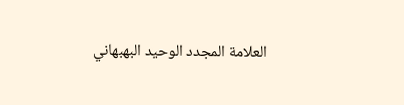العلامة المجدد الوحيد البهبهاني